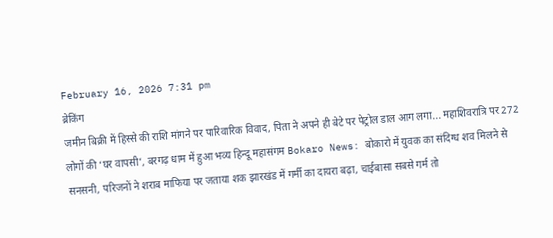February 16, 2026 7:31 pm
ब्रेकिंग
जमीन बिक्री में हिस्से की राशि मांगने पर पारिवारिक विवाद, पिता ने अपने ही बेटे पर पेट्रोल डाल आग लगा... महाशिवरात्रि पर 272 लोगों की ‘घर वापसी’, बरगढ़ धाम में हुआ भव्य हिन्दू महासंगम Bokaro News: बोकारो में युवक का संदिग्ध शव मिलने से सनसनी, परिजनों ने शराब माफिया पर जताया शक झारखंड में गर्मी का दायरा बढ़ा, चाईबासा सबसे गर्म तो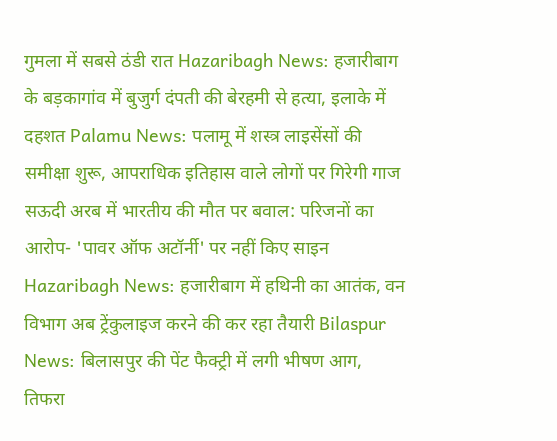गुमला में सबसे ठंडी रात Hazaribagh News: हजारीबाग के बड़कागांव में बुजुर्ग दंपती की बेरहमी से हत्या, इलाके में दहशत Palamu News: पलामू में शस्त्र लाइसेंसों की समीक्षा शुरू, आपराधिक इतिहास वाले लोगों पर गिरेगी गाज सऊदी अरब में भारतीय की मौत पर बवाल: परिजनों का आरोप- 'पावर ऑफ अटॉर्नी' पर नहीं किए साइन Hazaribagh News: हजारीबाग में हथिनी का आतंक, वन विभाग अब ट्रेंकुलाइज करने की कर रहा तैयारी Bilaspur News: बिलासपुर की पेंट फैक्ट्री में लगी भीषण आग, तिफरा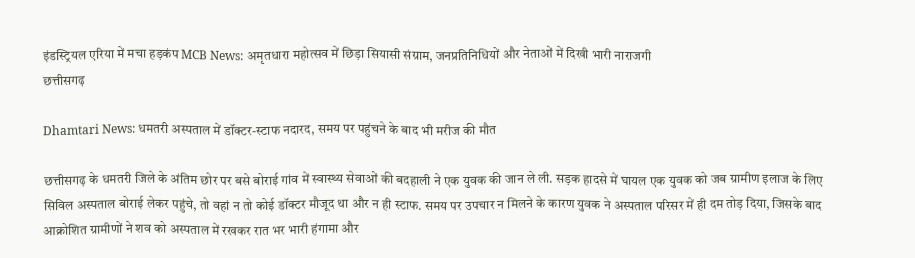इंडस्ट्रियल एरिया में मचा हड़कंप MCB News: अमृतधारा महोत्सव में छिड़ा सियासी संग्राम, जनप्रतिनिधियों और नेताओं में दिखी भारी नाराजगी
छत्तीसगढ़

Dhamtari News: धमतरी अस्पताल में डॉक्टर-स्टाफ नदारद, समय पर पहुंचने के बाद भी मरीज की मौत

छत्तीसगढ़ के धमतरी जिले के अंतिम छोर पर बसे बोराई गांव में स्वास्थ्य सेवाओं की बदहाली ने एक युवक की जान ले ली. सड़क हादसे में घायल एक युवक को जब ग्रामीण इलाज के लिए सिविल अस्पताल बोराई लेकर पहुंचे, तो वहां न तो कोई डॉक्टर मौजूद था और न ही स्टाफ. समय पर उपचार न मिलने के कारण युवक ने अस्पताल परिसर में ही दम तोड़ दिया, जिसके बाद आक्रोशित ग्रामीणों ने शव को अस्पताल में रखकर रात भर भारी हंगामा और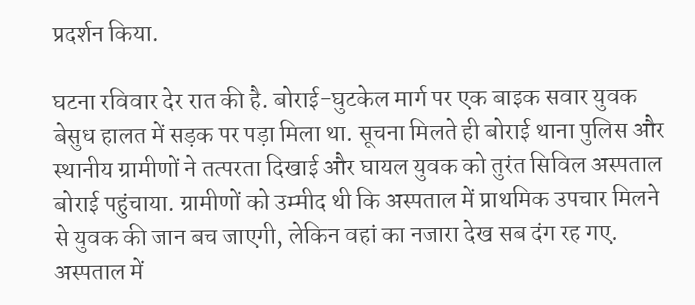प्रदर्शन किया.

घटना रविवार देर रात की है. बोराई-घुटकेल मार्ग पर एक बाइक सवार युवक बेसुध हालत में सड़क पर पड़ा मिला था. सूचना मिलते ही बोराई थाना पुलिस और स्थानीय ग्रामीणों ने तत्परता दिखाई और घायल युवक को तुरंत सिविल अस्पताल बोराई पहुंचाया. ग्रामीणों को उम्मीद थी कि अस्पताल में प्राथमिक उपचार मिलने से युवक की जान बच जाएगी, लेकिन वहां का नजारा देख सब दंग रह गए. अस्पताल में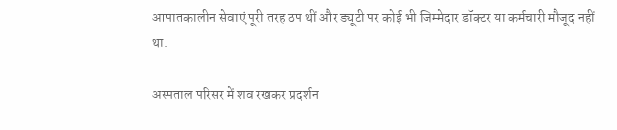आपातकालीन सेवाएं पूरी तरह ठप थीं और ड्यूटी पर कोई भी जिम्मेदार डॉक्टर या कर्मचारी मौजूद नहीं था.

अस्पताल परिसर में शव रखकर प्रदर्शन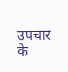उपचार के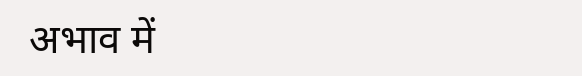अभाव में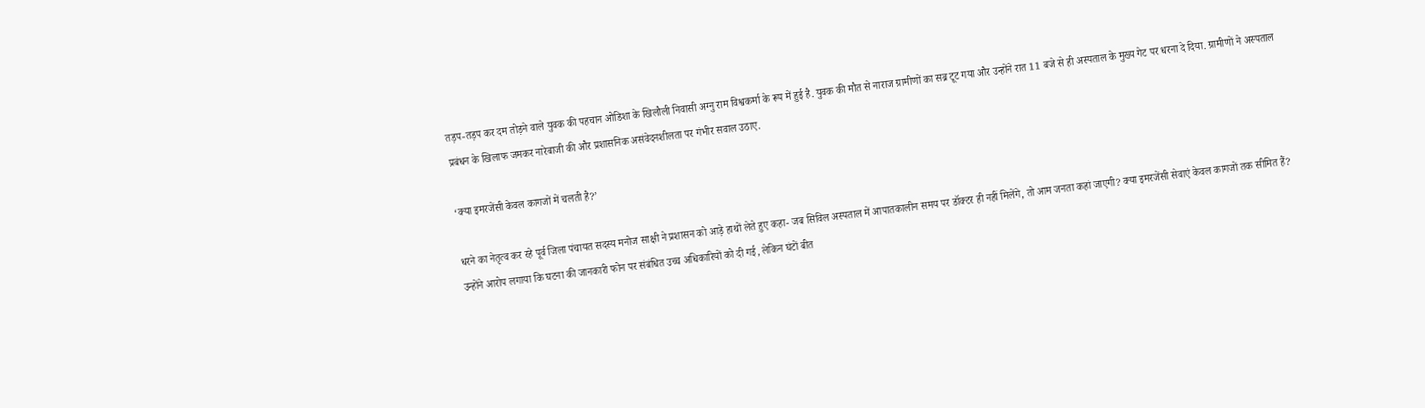तड़प-तड़प कर दम तोड़ने वाले युवक की पहचान ओडिशा के खिलौली निवासी अग्नु राम विश्वकर्मा के रूप में हुई है. युवक की मौत से नाराज ग्रामीणों का सब्र टूट गया और उन्होंने रात 11 बजे से ही अस्पताल के मुख्य गेट पर धरना दे दिया. ग्रामीणों ने अस्पताल प्रबंधन के खिलाफ जमकर नारेबाजी की और प्रशासनिक असंवेदनशीलता पर गंभीर सवाल उठाए.

‘क्या इमरजेंसी केवल कागजों में चलती है?’

धरने का नेतृत्व कर रहे पूर्व जिला पंचायत सदस्य मनोज साक्षी ने प्रशासन को आड़े हाथों लेते हुए कहा- जब सिविल अस्पताल में आपातकालीन समय पर डॉक्टर ही नहीं मिलेंगे, तो आम जनता कहां जाएगी? क्या इमरजेंसी सेवाएं केवल कागजों तक सीमित हैं? उन्होंने आरोप लगाया कि घटना की जानकारी फोन पर संबंधित उच्च अधिकारियों को दी गई, लेकिन घंटों बीत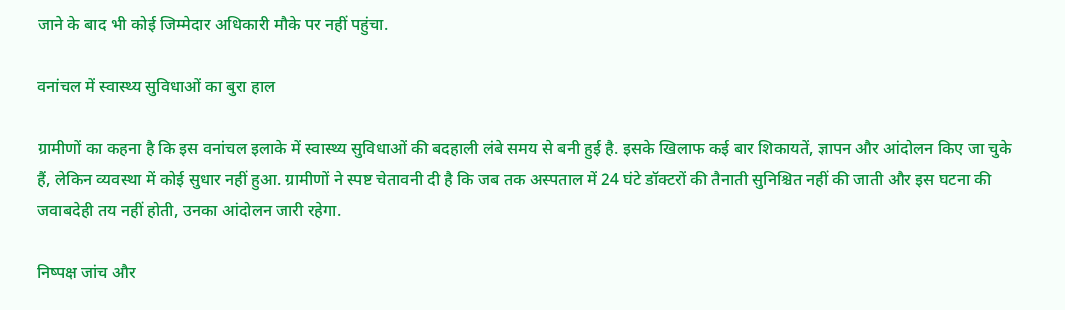जाने के बाद भी कोई जिम्मेदार अधिकारी मौके पर नहीं पहुंचा.

वनांचल में स्वास्थ्य सुविधाओं का बुरा हाल

ग्रामीणों का कहना है कि इस वनांचल इलाके में स्वास्थ्य सुविधाओं की बदहाली लंबे समय से बनी हुई है. इसके खिलाफ कई बार शिकायतें, ज्ञापन और आंदोलन किए जा चुके हैं, लेकिन व्यवस्था में कोई सुधार नहीं हुआ. ग्रामीणों ने स्पष्ट चेतावनी दी है कि जब तक अस्पताल में 24 घंटे डॉक्टरों की तैनाती सुनिश्चित नहीं की जाती और इस घटना की जवाबदेही तय नहीं होती, उनका आंदोलन जारी रहेगा.

निष्पक्ष जांच और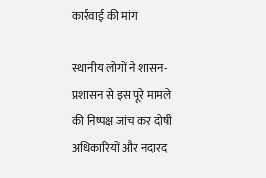कार्रवाई की मांग

स्थानीय लोगों ने शासन-प्रशासन से इस पूरे मामले की निष्पक्ष जांच कर दोषी अधिकारियों और नदारद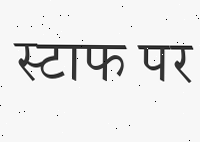स्टाफ पर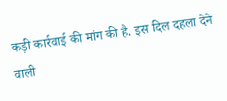कड़ी कार्रवाई की मांग की है. इस दिल दहला देने वाली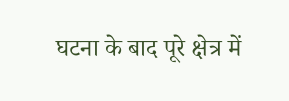घटना के बाद पूरे क्षेत्र में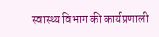स्वास्थ्य विभाग की कार्यप्रणाली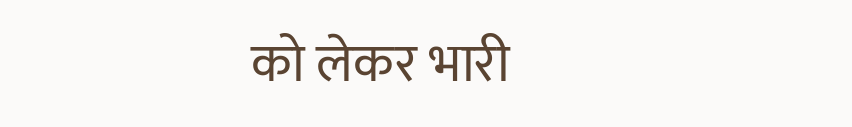को लेकर भारी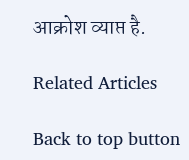आक्रोश व्याप्त है.

Related Articles

Back to top button